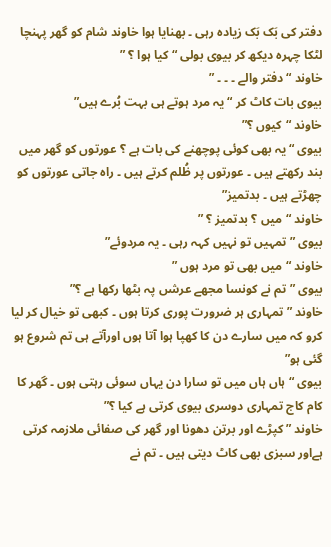دفتر کی بَک بَک زيادہ رہی ۔ بھنايا ہوا خاوند شام کو گھر پہنچا
لٹکا چہرہ دیکھ کر بيوی بولی “کيا ہوا ؟ ”
خاوند “دفتر والے ۔ ۔ ۔ ”
بيوی بات کاٹ کر “يہ مرد ہوتے ہی بہت بُرے ہیں”
خاوند “کيوں ؟”
بيوی “يہ بھی کوئی پوچھنے کی بات ہے ؟ عورتوں کو گھر میں بند رکھتے ہیں ۔ عورتوں پر ظُلم کرتے ہيں ۔ راہ جاتی عورتوں کو چھڑتے ہيں ۔ بدتميز”
خاوند “ميں ؟ بدتميز ؟ ”
بيوی ” تمہيں تو نہیں کہہ رہی ۔ یہ مردوئے”
خاوند “ميں بھی تو مرد ہوں ”
بيوی ” تم نے کونسا مجھے عرشں پہ بٹھا رکھا ہے ؟”
خاوند ” تمہاری ہر ضرورت پوری کرتا ہوں ۔ کبھی تو خيال کر ليا کرو کہ میں سارے دن کا کھپا ہوا آتا ہوں اورآتے ہی تم شروع ہو گئی ہو”
بيوی “ہاں ہاں ميں تو سارا دن يہاں سوئی رہتی ہوں ۔ گھر کا کام کاج تمہاری دوسری بيوی کرتی ہے کيا ؟”
خاوند ” کپڑے اور برتن دھونا اور گھر کی صفائی ملازمہ کرتی ہےاور سبزی بھی کاٹ ديتی ہیں ۔ تم نے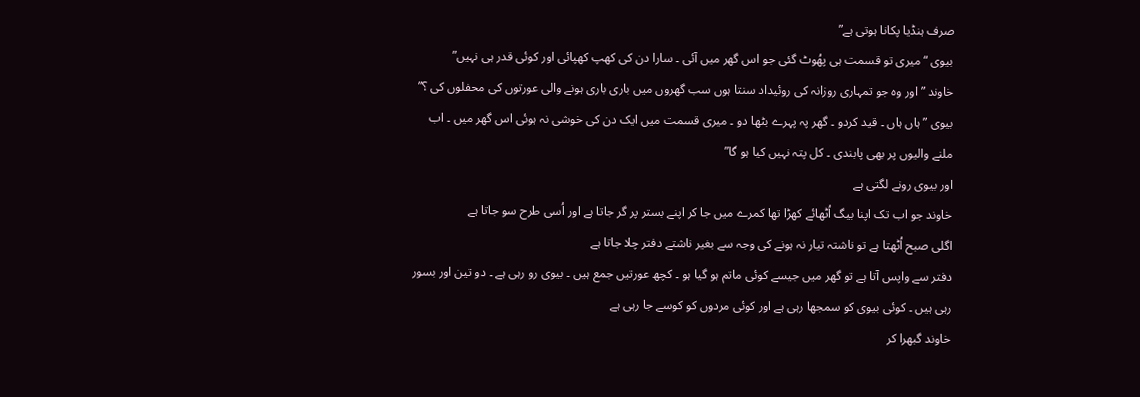صرف ہنڈيا پکانا ہوتی ہے”
بيوی “ميری تو قسمت ہی پھُوٹ گئی جو اس گھر میں آئی ۔ سارا دن کی کھپ کھپائی اور کوئی قدر ہی نہیں”
خاوند ” اور وہ جو تمہاری روزانہ کی روئيداد سنتا ہوں سب گھروں میں باری باری ہونے والی عورتوں کی محفلوں کی ؟”
بيوی ” ہاں ہاں ۔ قيد کردو ۔ گھر پہ پہرے بٹھا دو ۔ ميری قسمت میں ايک دن کی خوشی نہ ہوئی اس گھر میں ۔ اب ملنے واليوں پر بھی پابندی ۔ کل پتہ نہيں کيا ہو گا”
اور بيوی رونے لگتی ہے
خاوند جو اب تک اپنا بيگ اُٹھائے کھڑا تھا کمرے میں جا کر اپنے بستر پر گر جاتا ہے اور اُسی طرح سو جاتا ہے
اگلی صبح اُٹھتا ہے تو ناشتہ تيار نہ ہونے کی وجہ سے بغير ناشتے دفتر چلا جاتا ہے
دفتر سے واپس آتا ہے تو گھر میں جيسے کوئی ماتم ہو گيا ہو ۔ کچھ عورتیں جمع ہیں ۔ بيوی رو رہی ہے ۔ دو تين اور بسور رہی ہيں ۔ کوئی بيوی کو سمجھا رہی ہے اور کوئی مردوں کو کوسے جا رہی ہے
خاوند گبھرا کر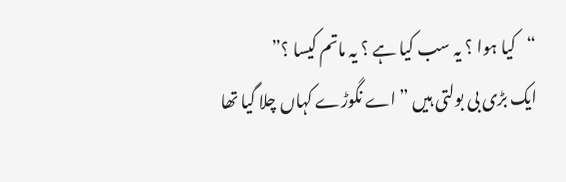“کيا ہوا ؟ يہ سب کيا ہے ؟ يہ ماتم کيسا ؟”
ایک بڑی بی بولتی ہيں ” اے نگوڑے کہاں چلا گيا تھا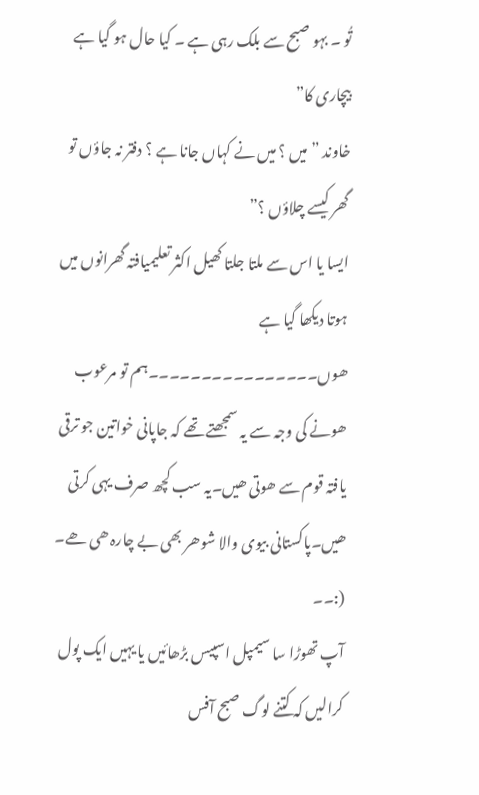تُو ۔ بہو صبح سے بلک رہی ہے ۔ کيا حال ہو گيا ہے بيچاری کا”
خاوند ” میں ؟ ميں نے کہاں جانا ہے ؟ دفتر نہ جاؤں تو گھر کيسے چلاؤں ؟”
ايسا يا اس سے ملتا جلتا کھيل اکثر تعليميافتہ گھرانوں ميں ہوتا ديکھا گيا ہے
ھوں۔۔۔۔۔۔۔۔۔۔۔۔۔۔۔۔ہم تو مرعوب ھونے کی وجہ سے یہ سمجھتے تھے کہ جاپانی خواتین جو ترقی یافتہ قوم سے ھوتی ھیں۔یہ سب کچھ صرف یہی کرتی ھیں۔پاکستانی بیوی والا شوھر بھی بے چارہ ھی ھے۔
(:۔۔
آپ تھوڑا سا سیمپل اسپیس بڑھائیں یا یہیں ایک پول کرالیں کہ کتنے لوگ صبح آفس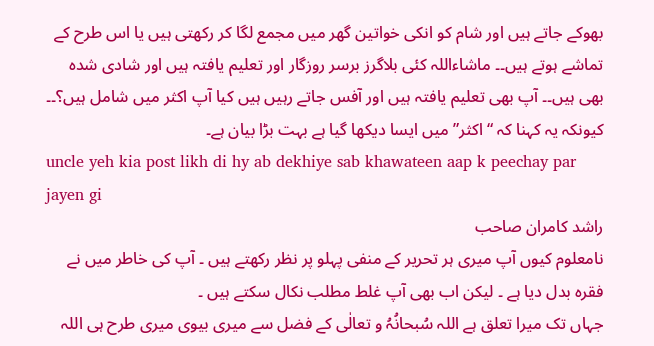بھوکے جاتے ہیں اور شام کو انکی خواتین گھر میں مجمع لگا کر رکھتی ہیں یا اس طرح کے تماشے ہوتے ہیں۔۔ ماشاءاللہ کئی بلاگرز برسر روزگار اور تعلیم یافتہ ہیں اور شادی شدہ بھی ہیں۔۔ آپ بھی تعلیم یافتہ ہیں اور آفس جاتے رہیں ہیں کیا آپ اکثر میں شامل ہیں؟۔۔ کیونکہ یہ کہنا کہ “اکثر” میں ایسا دیکھا گیا ہے بہت بڑا بیان ہے۔
uncle yeh kia post likh di hy ab dekhiye sab khawateen aap k peechay par jayen gi
راشد کامران صاحب
نامعلوم کيوں آپ ميری ہر تحرير کے منفی پہلو پر نظر رکھتے ہيں ۔ آپ کی خاطر ميں نے فقرہ بدل ديا ہے ۔ ليکن اب بھی آپ غلط مطلب نکال سکتے ہيں ۔
جہاں تک ميرا تعلق ہے اللہ سُبحانُہُ و تعالٰی کے فضل سے ميری بيوی ميری طرح ہی اللہ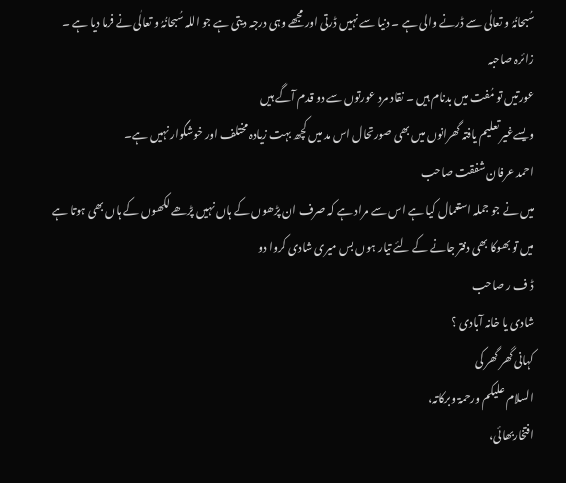سُبحانُہُ و تعالٰی سے ڈرنے والی ہے ۔ دنيا سے نہيں ڈرتی اور مجھے وہی درجہ ديتی ہے جو اللہ سُبحانُہُ و تعالٰی نے فرما ديا ہے ۔
زائرہ صاحبہ
عورتيں تو مُفت ميں بدنام ہيں ۔ نقاد مرد عورتوں سے دو قدم آگے ہيں
ویسےغیر تعلیم یافتہ گھرانوں میں بھی صورتحال اس مد میں کچھ بہت زیادہ مختلف اور خوشگوار نہیں ہے۔
احمد عرفان شفقت صاحب
ميں نے جو جملہ استعمال کيا ہے اس سے مراد ہے کہ صرف ان پڑھوں کے ہاں نہيں پڑھے لکھوں کے ہاں بھی ہوتا ہے
میں تو بھوکا بھی دفتر جانے کے لئے تیار ہوں بس میری شادی کروا دو
ڈ ف ر صاحب
شادی يا خانہ آبادی ؟
کہانی گھر گھر کی
السلام علیکم ورحمۃ وبرکاتہ،
افتخاربھائی،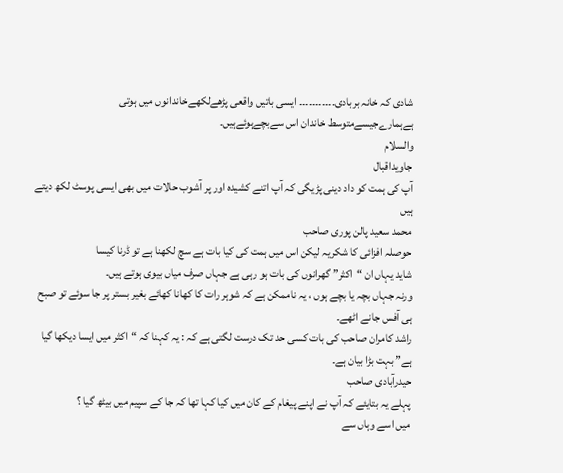شادی کہ خانہ بربادی۔۔۔۔۔۔۔۔۔۔۔ ایسی باتیں واقعی پڑھےلکھےخاندانوں میں ہوتی ہےہمارےجیسےمتوسط خاندان اس سےبچےہوئےہیں۔
والسلام
جاویداقبال
آپ کی ہمت کو داد دینی پڑیگی کہ آپ اتنے کشیدہ اور پر آشوب حالات میں بھی ایسی پوسٹ لکھ دیتے ہیں
محمد سعید پالن پوری صاحب
حوصلہ افزائی کا شکريہ ليکن اس ميں ہمت کی کيا بات ہے سچ لکھنا ہے تو ڈرنا کيسا
شاید یہاں ان “اکثر” گھرانوں کی بات ہو رہی ہے جہاں صرف میاں بیوی ہوتے ہیں۔
ورنہ جہاں بچہ یا بچے ہوں ، یہ ناممکن ہے کہ شوہر رات کا کھانا کھائے بغیر بستر پر جا سوئے تو صبح ہی آفس جانے اٹھے۔
راشد کامران صاحب کی بات کسی حد تک درست لگتی ہے کہ : یہ کہنا کہ “اکثر میں ایسا دیکھا گیا ہے” بہت بڑا بیان ہے۔
حيدرآبادی صاحب
پہلے يہ بتايئے کہ آپ نے اپنے پيغام کے کان ميں کيا کہا تھا کہ جا کے سپيم ميں بيٹھ گيا ؟
ميں اسے وہاں سے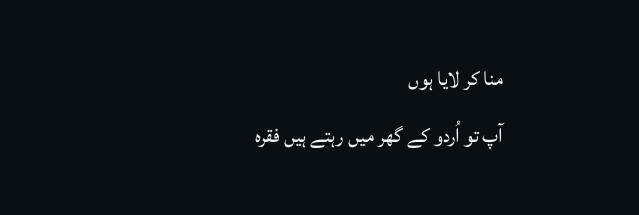منا کر لايا ہوں
آپ تو اُردو کے گھر ميں رہتے ہيں فقرہ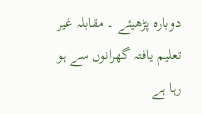دوبارہ پڑھيئے ۔ مقابلہ غير تعليم يافتہ گھرانوں سے ہو رہا ہے